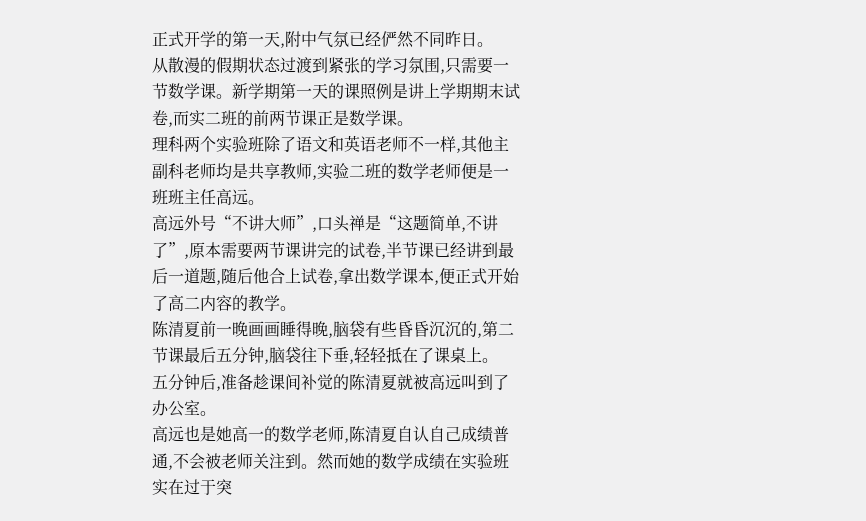正式开学的第一天,附中气氛已经俨然不同昨日。
从散漫的假期状态过渡到紧张的学习氛围,只需要一节数学课。新学期第一天的课照例是讲上学期期末试卷,而实二班的前两节课正是数学课。
理科两个实验班除了语文和英语老师不一样,其他主副科老师均是共享教师,实验二班的数学老师便是一班班主任高远。
高远外号“不讲大师”,口头禅是“这题简单,不讲了”,原本需要两节课讲完的试卷,半节课已经讲到最后一道题,随后他合上试卷,拿出数学课本,便正式开始了高二内容的教学。
陈清夏前一晚画画睡得晚,脑袋有些昏昏沉沉的,第二节课最后五分钟,脑袋往下垂,轻轻抵在了课桌上。
五分钟后,准备趁课间补觉的陈清夏就被高远叫到了办公室。
高远也是她高一的数学老师,陈清夏自认自己成绩普通,不会被老师关注到。然而她的数学成绩在实验班实在过于突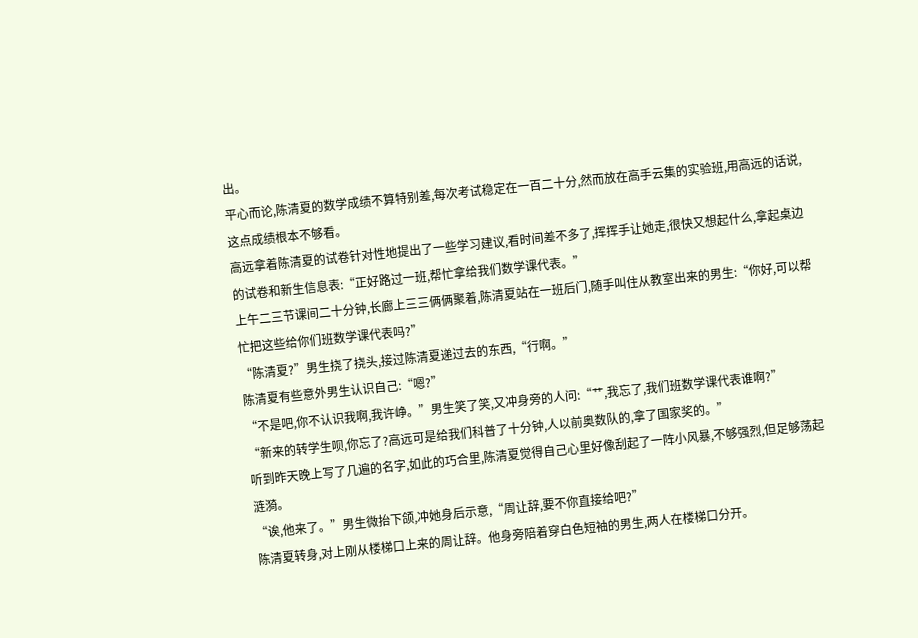出。
平心而论,陈清夏的数学成绩不算特别差,每次考试稳定在一百二十分,然而放在高手云集的实验班,用高远的话说,这点成绩根本不够看。
高远拿着陈清夏的试卷针对性地提出了一些学习建议,看时间差不多了,挥挥手让她走,很快又想起什么,拿起桌边的试卷和新生信息表:“正好路过一班,帮忙拿给我们数学课代表。”
上午二三节课间二十分钟,长廊上三三俩俩聚着,陈清夏站在一班后门,随手叫住从教室出来的男生:“你好,可以帮忙把这些给你们班数学课代表吗?”
“陈清夏?”男生挠了挠头,接过陈清夏递过去的东西,“行啊。”
陈清夏有些意外男生认识自己:“嗯?”
“不是吧,你不认识我啊,我许峥。”男生笑了笑,又冲身旁的人问:“艹,我忘了,我们班数学课代表谁啊?”
“新来的转学生呗,你忘了?高远可是给我们科普了十分钟,人以前奥数队的,拿了国家奖的。”
听到昨天晚上写了几遍的名字,如此的巧合里,陈清夏觉得自己心里好像刮起了一阵小风暴,不够强烈,但足够荡起涟漪。
“诶,他来了。”男生微抬下颌,冲她身后示意,“周让辞,要不你直接给吧?”
陈清夏转身,对上刚从楼梯口上来的周让辞。他身旁陪着穿白色短袖的男生,两人在楼梯口分开。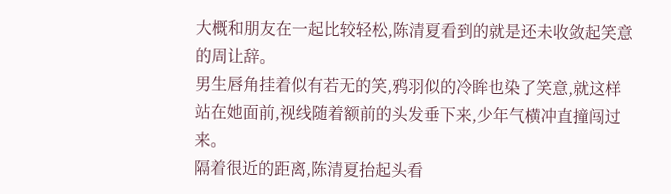大概和朋友在一起比较轻松,陈清夏看到的就是还未收敛起笑意的周让辞。
男生唇角挂着似有若无的笑,鸦羽似的冷眸也染了笑意,就这样站在她面前,视线随着额前的头发垂下来,少年气横冲直撞闯过来。
隔着很近的距离,陈清夏抬起头看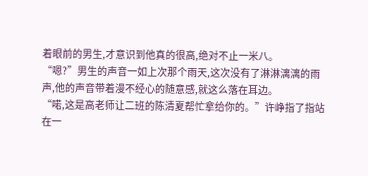着眼前的男生,才意识到他真的很高,绝对不止一米八。
“嗯?”男生的声音一如上次那个雨天,这次没有了淋淋漓漓的雨声,他的声音带着漫不经心的随意感,就这么落在耳边。
“喏,这是高老师让二班的陈清夏帮忙拿给你的。”许峥指了指站在一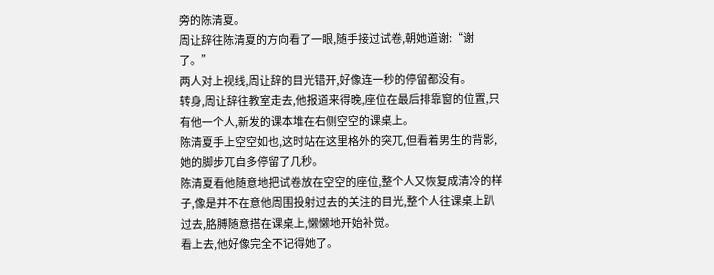旁的陈清夏。
周让辞往陈清夏的方向看了一眼,随手接过试卷,朝她道谢:“谢了。”
两人对上视线,周让辞的目光错开,好像连一秒的停留都没有。
转身,周让辞往教室走去,他报道来得晚,座位在最后排靠窗的位置,只有他一个人,新发的课本堆在右侧空空的课桌上。
陈清夏手上空空如也,这时站在这里格外的突兀,但看着男生的背影,她的脚步兀自多停留了几秒。
陈清夏看他随意地把试卷放在空空的座位,整个人又恢复成清冷的样子,像是并不在意他周围投射过去的关注的目光,整个人往课桌上趴过去,胳膊随意搭在课桌上,懒懒地开始补觉。
看上去,他好像完全不记得她了。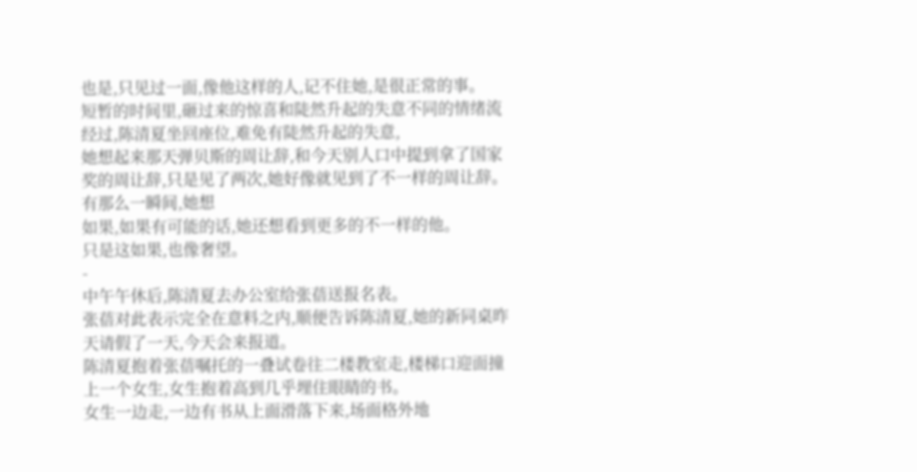也是,只见过一面,像他这样的人,记不住她,是很正常的事。
短暂的时间里,砸过来的惊喜和陡然升起的失意不同的情绪流经过,陈清夏坐回座位,难免有陡然升起的失意,
她想起来那天弹贝斯的周让辞,和今天别人口中提到拿了国家奖的周让辞,只是见了两次,她好像就见到了不一样的周让辞。
有那么一瞬间,她想
如果,如果有可能的话,她还想看到更多的不一样的他。
只是这如果,也像奢望。
-
中午午休后,陈清夏去办公室给张蓓送报名表。
张蓓对此表示完全在意料之内,顺便告诉陈清夏,她的新同桌昨天请假了一天,今天会来报道。
陈清夏抱着张蓓嘱托的一叠试卷往二楼教室走,楼梯口迎面撞上一个女生,女生抱着高到几乎埋住眼睛的书。
女生一边走,一边有书从上面滑落下来,场面格外地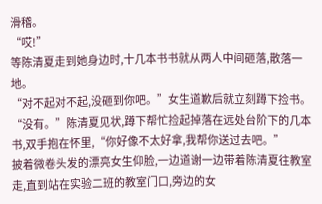滑稽。
“哎!”
等陈清夏走到她身边时,十几本书书就从两人中间砸落,散落一地。
“对不起对不起,没砸到你吧。”女生道歉后就立刻蹲下捡书。
“没有。”陈清夏见状,蹲下帮忙捡起掉落在远处台阶下的几本书,双手抱在怀里,“你好像不太好拿,我帮你送过去吧。”
披着微卷头发的漂亮女生仰脸,一边道谢一边带着陈清夏往教室走,直到站在实验二班的教室门口,旁边的女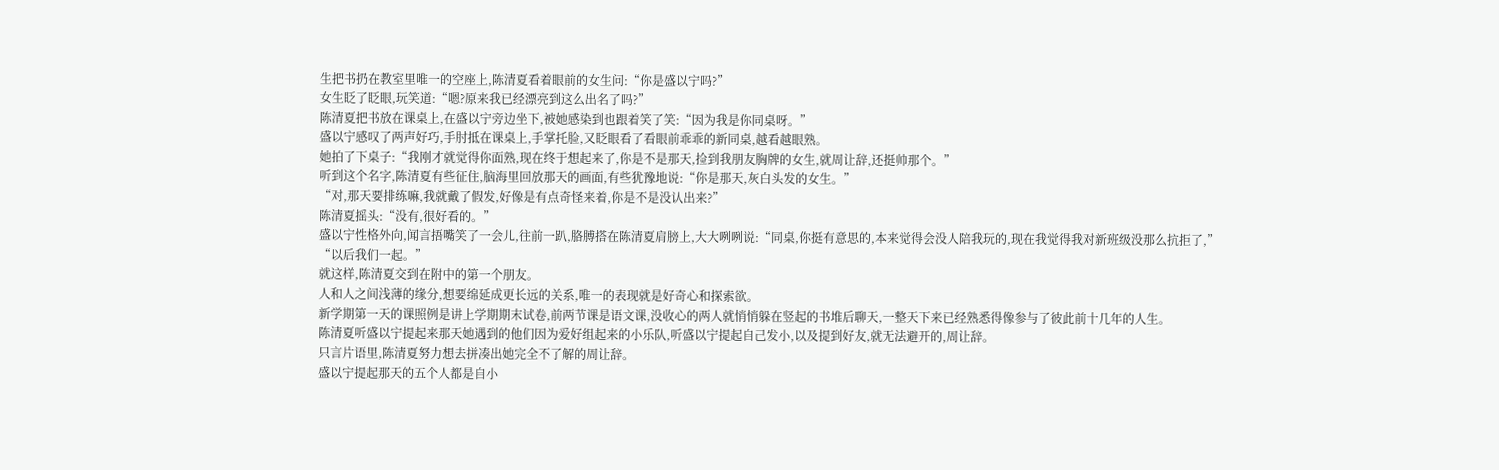生把书扔在教室里唯一的空座上,陈清夏看着眼前的女生问:“你是盛以宁吗?”
女生眨了眨眼,玩笑道:“嗯?原来我已经漂亮到这么出名了吗?”
陈清夏把书放在课桌上,在盛以宁旁边坐下,被她感染到也跟着笑了笑:“因为我是你同桌呀。”
盛以宁感叹了两声好巧,手肘抵在课桌上,手掌托脸,又眨眼看了看眼前乖乖的新同桌,越看越眼熟。
她拍了下桌子:“我刚才就觉得你面熟,现在终于想起来了,你是不是那天,捡到我朋友胸牌的女生,就周让辞,还挺帅那个。”
听到这个名字,陈清夏有些征住,脑海里回放那天的画面,有些犹豫地说:“你是那天,灰白头发的女生。”
“对,那天要排练嘛,我就戴了假发,好像是有点奇怪来着,你是不是没认出来?”
陈清夏摇头:“没有,很好看的。”
盛以宁性格外向,闻言捂嘴笑了一会儿,往前一趴,胳膊搭在陈清夏肩膀上,大大咧咧说:“同桌,你挺有意思的,本来觉得会没人陪我玩的,现在我觉得我对新班级没那么抗拒了,”
“以后我们一起。”
就这样,陈清夏交到在附中的第一个朋友。
人和人之间浅薄的缘分,想要绵延成更长远的关系,唯一的表现就是好奇心和探索欲。
新学期第一天的课照例是讲上学期期末试卷,前两节课是语文课,没收心的两人就悄悄躲在竖起的书堆后聊天,一整天下来已经熟悉得像参与了彼此前十几年的人生。
陈清夏听盛以宁提起来那天她遇到的他们因为爱好组起来的小乐队,听盛以宁提起自己发小,以及提到好友,就无法避开的,周让辞。
只言片语里,陈清夏努力想去拼凑出她完全不了解的周让辞。
盛以宁提起那天的五个人都是自小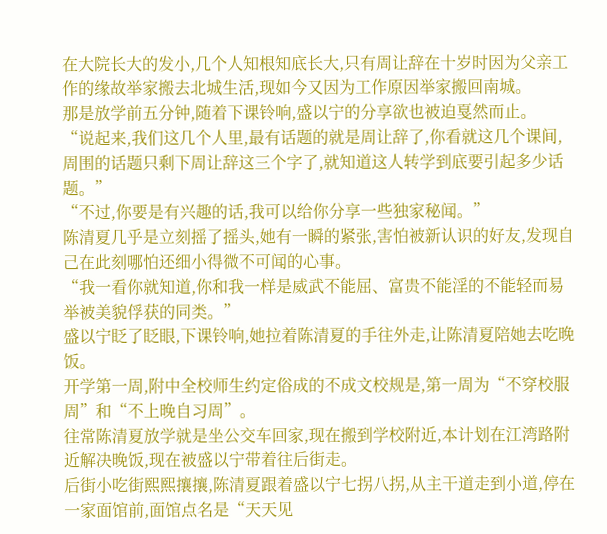在大院长大的发小,几个人知根知底长大,只有周让辞在十岁时因为父亲工作的缘故举家搬去北城生活,现如今又因为工作原因举家搬回南城。
那是放学前五分钟,随着下课铃响,盛以宁的分享欲也被迫戛然而止。
“说起来,我们这几个人里,最有话题的就是周让辞了,你看就这几个课间,周围的话题只剩下周让辞这三个字了,就知道这人转学到底要引起多少话题。”
“不过,你要是有兴趣的话,我可以给你分享一些独家秘闻。”
陈清夏几乎是立刻摇了摇头,她有一瞬的紧张,害怕被新认识的好友,发现自己在此刻哪怕还细小得微不可闻的心事。
“我一看你就知道,你和我一样是威武不能屈、富贵不能淫的不能轻而易举被美貌俘获的同类。”
盛以宁眨了眨眼,下课铃响,她拉着陈清夏的手往外走,让陈清夏陪她去吃晚饭。
开学第一周,附中全校师生约定俗成的不成文校规是,第一周为“不穿校服周”和“不上晚自习周”。
往常陈清夏放学就是坐公交车回家,现在搬到学校附近,本计划在江湾路附近解决晚饭,现在被盛以宁带着往后街走。
后街小吃街熙熙攘攘,陈清夏跟着盛以宁七拐八拐,从主干道走到小道,停在一家面馆前,面馆点名是“天天见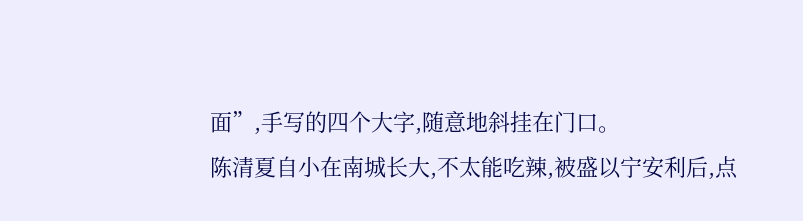面”,手写的四个大字,随意地斜挂在门口。
陈清夏自小在南城长大,不太能吃辣,被盛以宁安利后,点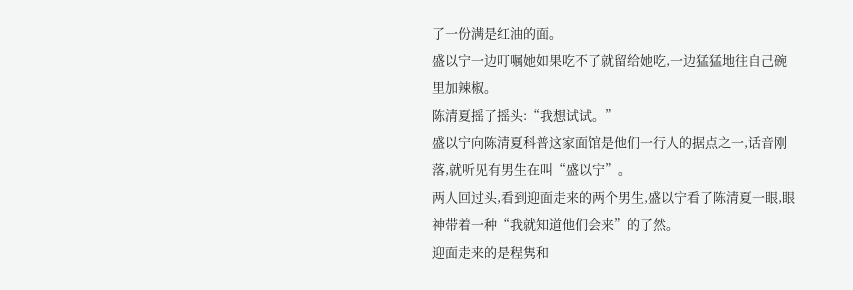了一份满是红油的面。
盛以宁一边叮嘱她如果吃不了就留给她吃,一边猛猛地往自己碗里加辣椒。
陈清夏摇了摇头:“我想试试。”
盛以宁向陈清夏科普这家面馆是他们一行人的据点之一,话音刚落,就听见有男生在叫“盛以宁”。
两人回过头,看到迎面走来的两个男生,盛以宁看了陈清夏一眼,眼神带着一种“我就知道他们会来”的了然。
迎面走来的是程隽和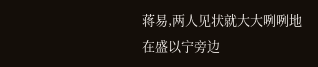蒋易,两人见状就大大咧咧地在盛以宁旁边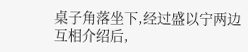桌子角落坐下,经过盛以宁两边互相介绍后,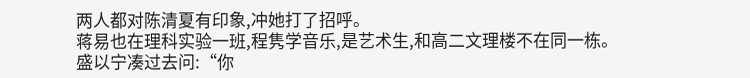两人都对陈清夏有印象,冲她打了招呼。
蒋易也在理科实验一班,程隽学音乐,是艺术生,和高二文理楼不在同一栋。
盛以宁凑过去问:“你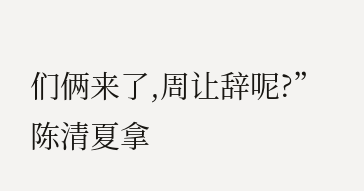们俩来了,周让辞呢?”
陈清夏拿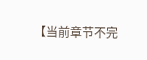【当前章节不完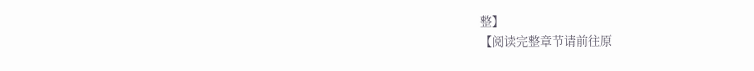整】
【阅读完整章节请前往原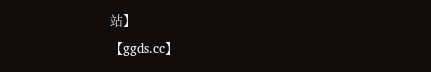站】
【ggds.cc】